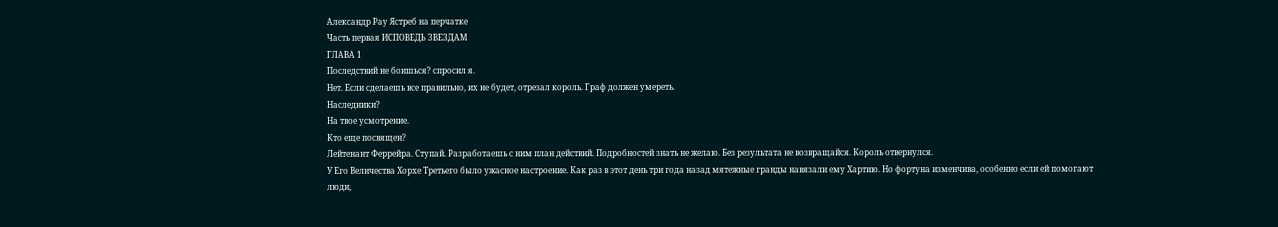Александр Рау Ястреб на перчатке
Часть первая ИСПОВЕДЬ ЗВЕЗДАМ
ГЛАВА 1
Последствий не боишься? спросил я.
Нет. Если сделаешь все правильно, их не будет, отрезал король. Граф должен умереть.
Наследники?
На твое усмотрение.
Кто еще посвящен?
Лейтенант Феррейра. Ступай. Разработаешь с ним план действий. Подробностей знать не желаю. Без результата не возвращайся. Король отвернулся.
У Его Величества Хорхе Третьего было ужасное настроение. Как раз в этот день три года назад мятежные гранды навязали ему Хартию. Но фортуна изменчива, особенно если ей помогают люди,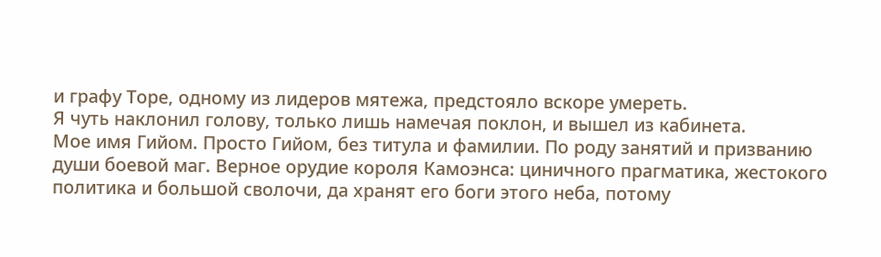и графу Торе, одному из лидеров мятежа, предстояло вскоре умереть.
Я чуть наклонил голову, только лишь намечая поклон, и вышел из кабинета.
Мое имя Гийом. Просто Гийом, без титула и фамилии. По роду занятий и призванию души боевой маг. Верное орудие короля Камоэнса: циничного прагматика, жестокого политика и большой сволочи, да хранят его боги этого неба, потому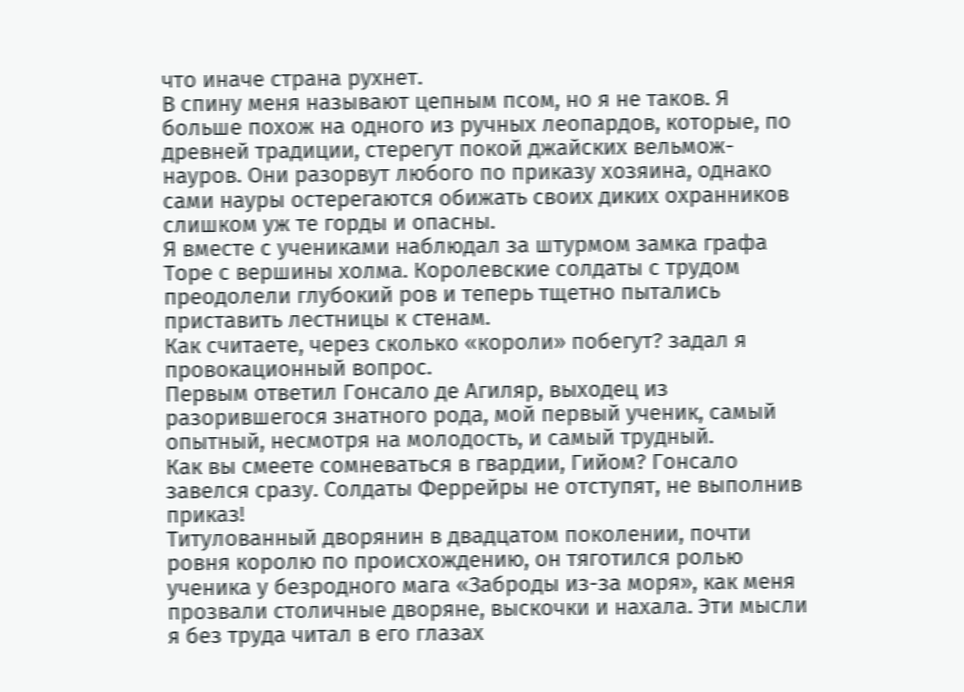что иначе страна рухнет.
В спину меня называют цепным псом, но я не таков. Я больше похож на одного из ручных леопардов, которые, по древней традиции, стерегут покой джайских вельмож-науров. Они разорвут любого по приказу хозяина, однако сами науры остерегаются обижать своих диких охранников слишком уж те горды и опасны.
Я вместе с учениками наблюдал за штурмом замка графа Торе с вершины холма. Королевские солдаты с трудом преодолели глубокий ров и теперь тщетно пытались приставить лестницы к стенам.
Как считаете, через сколько «короли» побегут? задал я провокационный вопрос.
Первым ответил Гонсало де Агиляр, выходец из разорившегося знатного рода, мой первый ученик, самый опытный, несмотря на молодость, и самый трудный.
Как вы смеете сомневаться в гвардии, Гийом? Гонсало завелся сразу. Солдаты Феррейры не отступят, не выполнив приказ!
Титулованный дворянин в двадцатом поколении, почти ровня королю по происхождению, он тяготился ролью ученика у безродного мага «Заброды из-за моря», как меня прозвали столичные дворяне, выскочки и нахала. Эти мысли я без труда читал в его глазах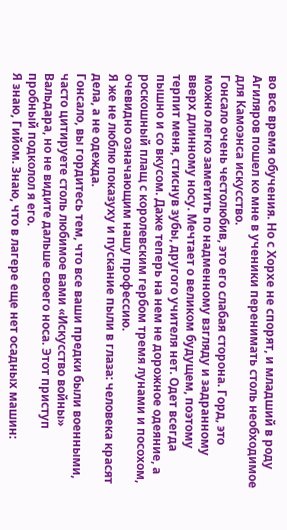во все время обучения. Но с Хорхе не спорят, и младший в роду Агиляров пошел ко мне в ученики перенимать столь необходимое для Камоэнса искусство.
Гонсало очень честолюбив, это его слабая сторона. Горд, это можно легко заметить по надменному взгляду и задранному вверх длинному носу. Мечтает о великом будущем, поэтому терпит меня, стиснув зубы, другого учителя нет. Одет всегда пышно и со вкусом. Даже теперь на нем не дорожное одеяние, а роскошный плащ с королевским гербом тремя лунами и посохом, очевидно означающим нашу профессию.
Я же не люблю показуху и пускание пыли в глаза: человека красят дела, а не одежда.
Гонсало, вы гордитесь тем, что все ваши предки были военными, часто цитируете столь любимое вами «Искусство войны» Вальдара, но не видите дальше своего носа. Этот приступ пробный подколол я его.
Я знаю, Гийом. Знаю, что в лагере еще нет осадных машин: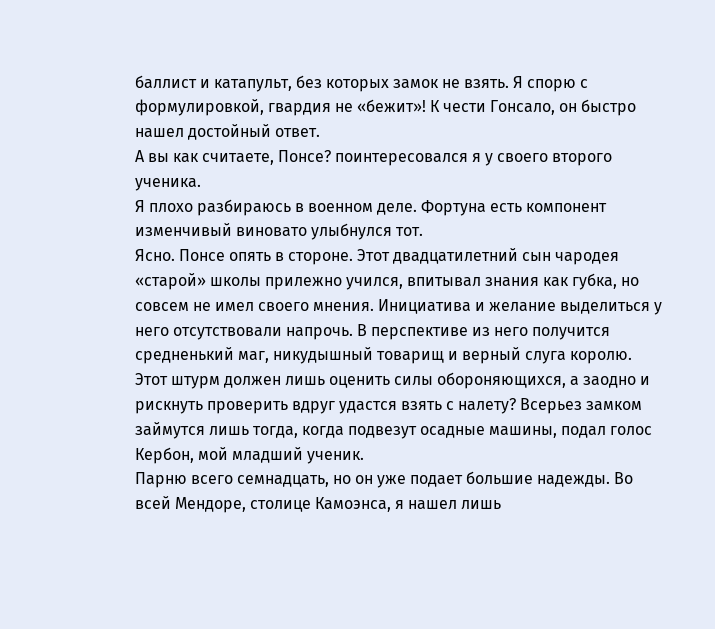баллист и катапульт, без которых замок не взять. Я спорю с формулировкой, гвардия не «бежит»! К чести Гонсало, он быстро нашел достойный ответ.
А вы как считаете, Понсе? поинтересовался я у своего второго ученика.
Я плохо разбираюсь в военном деле. Фортуна есть компонент изменчивый виновато улыбнулся тот.
Ясно. Понсе опять в стороне. Этот двадцатилетний сын чародея «старой» школы прилежно учился, впитывал знания как губка, но совсем не имел своего мнения. Инициатива и желание выделиться у него отсутствовали напрочь. В перспективе из него получится средненький маг, никудышный товарищ и верный слуга королю.
Этот штурм должен лишь оценить силы обороняющихся, а заодно и рискнуть проверить вдруг удастся взять с налету? Всерьез замком займутся лишь тогда, когда подвезут осадные машины, подал голос Кербон, мой младший ученик.
Парню всего семнадцать, но он уже подает большие надежды. Во всей Мендоре, столице Камоэнса, я нашел лишь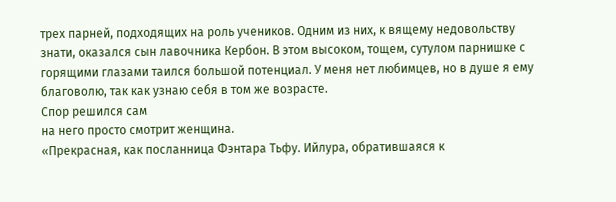трех парней, подходящих на роль учеников. Одним из них, к вящему недовольству знати, оказался сын лавочника Кербон. В этом высоком, тощем, сутулом парнишке с горящими глазами таился большой потенциал. У меня нет любимцев, но в душе я ему благоволю, так как узнаю себя в том же возрасте.
Спор решился сам
на него просто смотрит женщина.
«Прекрасная, как посланница Фэнтара Тьфу. Ийлура, обратившаяся к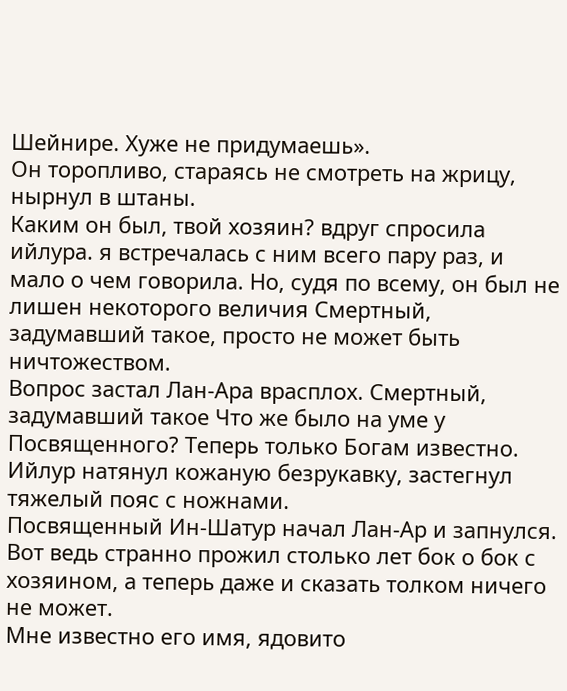Шейнире. Хуже не придумаешь».
Он торопливо, стараясь не смотреть на жрицу, нырнул в штаны.
Каким он был, твой хозяин? вдруг спросила ийлура. я встречалась с ним всего пару раз, и мало о чем говорила. Но, судя по всему, он был не лишен некоторого величия Смертный, задумавший такое, просто не может быть ничтожеством.
Вопрос застал Лан-Ара врасплох. Смертный, задумавший такое Что же было на уме у Посвященного? Теперь только Богам известно.
Ийлур натянул кожаную безрукавку, застегнул тяжелый пояс с ножнами.
Посвященный Ин-Шатур начал Лан-Ар и запнулся. Вот ведь странно прожил столько лет бок о бок с хозяином, а теперь даже и сказать толком ничего не может.
Мне известно его имя, ядовито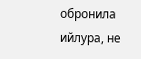обронила ийлура, не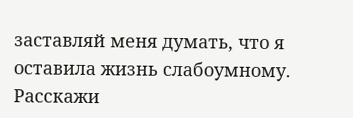заставляй меня думать, что я оставила жизнь слабоумному. Расскажи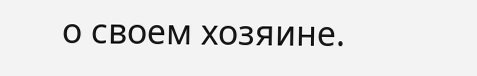о своем хозяине.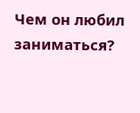Чем он любил заниматься?